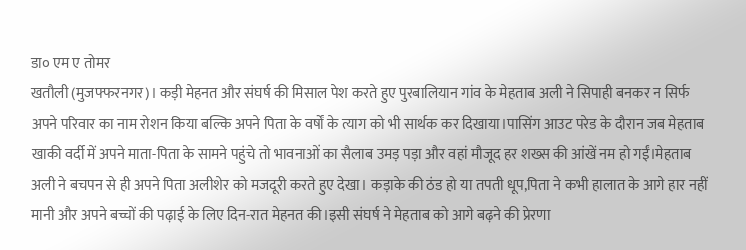डा० एम ए तोमर
खतौली (मुजफ्फरनगर)। कड़ी मेहनत और संघर्ष की मिसाल पेश करते हुए पुरबालियान गांव के मेहताब अली ने सिपाही बनकर न सिर्फ अपने परिवार का नाम रोशन किया बल्कि अपने पिता के वर्षों के त्याग को भी सार्थक कर दिखाया।पासिंग आउट परेड के दौरान जब मेहताब खाकी वर्दी में अपने माता-पिता के सामने पहुंचे तो भावनाओं का सैलाब उमड़ पड़ा और वहां मौजूद हर शख्स की आंखें नम हो गईं।मेहताब अली ने बचपन से ही अपने पिता अलीशेर को मजदूरी करते हुए देखा। कड़ाके की ठंड हो या तपती धूप,पिता ने कभी हालात के आगे हार नहीं मानी और अपने बच्चों की पढ़ाई के लिए दिन-रात मेहनत की।इसी संघर्ष ने मेहताब को आगे बढ़ने की प्रेरणा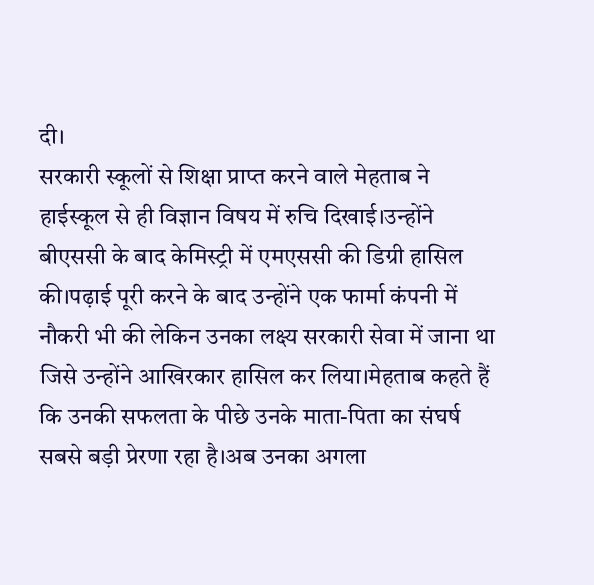दी।
सरकारी स्कूलों से शिक्षा प्राप्त करने वाले मेहताब ने हाईस्कूल से ही विज्ञान विषय में रुचि दिखाई।उन्होंने बीएससी के बाद केमिस्ट्री में एमएससी की डिग्री हासिल की।पढ़ाई पूरी करने के बाद उन्होंने एक फार्मा कंपनी में नौकरी भी की लेकिन उनका लक्ष्य सरकारी सेवा में जाना था जिसे उन्होंने आखिरकार हासिल कर लिया।मेहताब कहते हैं कि उनकी सफलता के पीछे उनके माता-पिता का संघर्ष सबसे बड़ी प्रेरणा रहा है।अब उनका अगला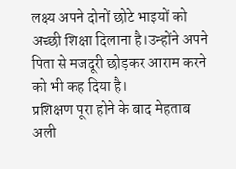लक्ष्य अपने दोनों छोटे भाइयों को अच्छी शिक्षा दिलाना है।उन्होंने अपने पिता से मजदूरी छोड़कर आराम करने को भी कह दिया है।
प्रशिक्षण पूरा होने के बाद मेहताब अली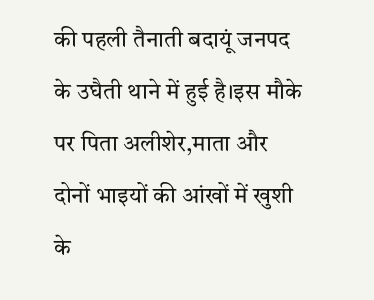की पहली तैनाती बदायूं जनपद के उघैती थाने में हुई है।इस मौके पर पिता अलीशेर,माता और दोनों भाइयों की आंखों में खुशी के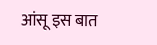आंसू इस बात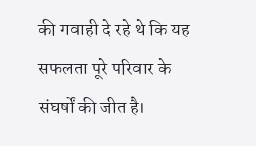की गवाही दे रहे थे कि यह सफलता पूरे परिवार के संघर्षों की जीत है।